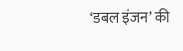‘डबल इंजन’ की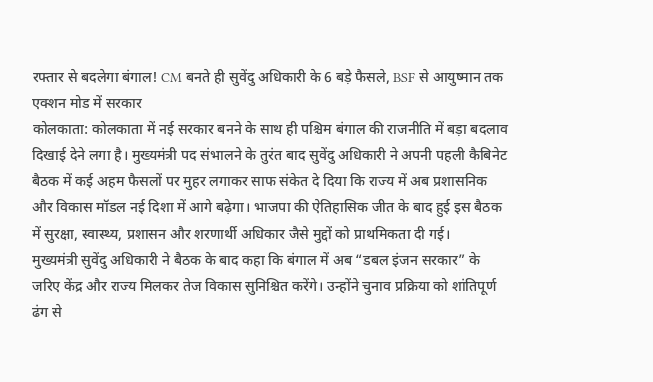रफ्तार से बदलेगा बंगाल! CM बनते ही सुवेंदु अधिकारी के 6 बड़े फैसले, BSF से आयुष्मान तक एक्शन मोड में सरकार
कोलकाता: कोलकाता में नई सरकार बनने के साथ ही पश्चिम बंगाल की राजनीति में बड़ा बदलाव दिखाई देने लगा है। मुख्यमंत्री पद संभालने के तुरंत बाद सुवेंदु अधिकारी ने अपनी पहली कैबिनेट बैठक में कई अहम फैसलों पर मुहर लगाकर साफ संकेत दे दिया कि राज्य में अब प्रशासनिक और विकास मॉडल नई दिशा में आगे बढ़ेगा। भाजपा की ऐतिहासिक जीत के बाद हुई इस बैठक में सुरक्षा, स्वास्थ्य, प्रशासन और शरणार्थी अधिकार जैसे मुद्दों को प्राथमिकता दी गई।
मुख्यमंत्री सुवेंदु अधिकारी ने बैठक के बाद कहा कि बंगाल में अब “डबल इंजन सरकार” के जरिए केंद्र और राज्य मिलकर तेज विकास सुनिश्चित करेंगे। उन्होंने चुनाव प्रक्रिया को शांतिपूर्ण ढंग से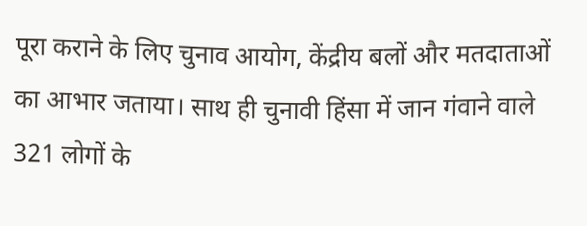पूरा कराने के लिए चुनाव आयोग, केंद्रीय बलों और मतदाताओं का आभार जताया। साथ ही चुनावी हिंसा में जान गंवाने वाले 321 लोगों के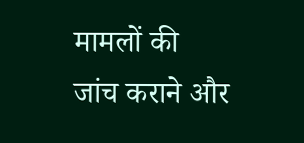मामलों की जांच कराने और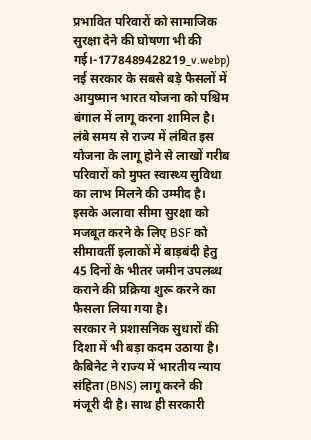प्रभावित परिवारों को सामाजिक सुरक्षा देने की घोषणा भी की गई।-1778489428219_v.webp)
नई सरकार के सबसे बड़े फैसलों में आयुष्मान भारत योजना को पश्चिम बंगाल में लागू करना शामिल है। लंबे समय से राज्य में लंबित इस योजना के लागू होने से लाखों गरीब परिवारों को मुफ्त स्वास्थ्य सुविधा का लाभ मिलने की उम्मीद है। इसके अलावा सीमा सुरक्षा को मजबूत करने के लिए BSF को सीमावर्ती इलाकों में बाड़बंदी हेतु 45 दिनों के भीतर जमीन उपलब्ध कराने की प्रक्रिया शुरू करने का फैसला लिया गया है।
सरकार ने प्रशासनिक सुधारों की दिशा में भी बड़ा कदम उठाया है। कैबिनेट ने राज्य में भारतीय न्याय संहिता (BNS) लागू करने की मंजूरी दी है। साथ ही सरकारी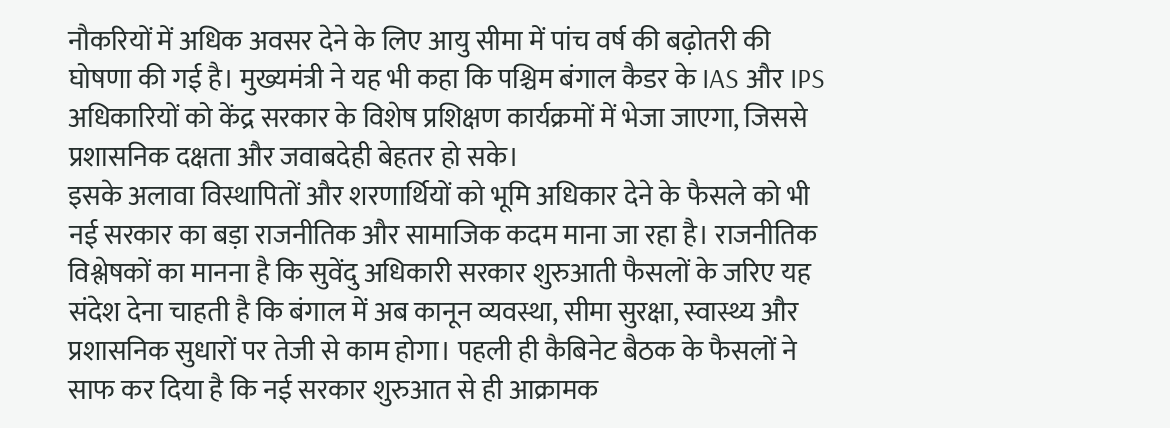नौकरियों में अधिक अवसर देने के लिए आयु सीमा में पांच वर्ष की बढ़ोतरी की घोषणा की गई है। मुख्यमंत्री ने यह भी कहा कि पश्चिम बंगाल कैडर के IAS और IPS अधिकारियों को केंद्र सरकार के विशेष प्रशिक्षण कार्यक्रमों में भेजा जाएगा, जिससे प्रशासनिक दक्षता और जवाबदेही बेहतर हो सके।
इसके अलावा विस्थापितों और शरणार्थियों को भूमि अधिकार देने के फैसले को भी नई सरकार का बड़ा राजनीतिक और सामाजिक कदम माना जा रहा है। राजनीतिक विश्लेषकों का मानना है कि सुवेंदु अधिकारी सरकार शुरुआती फैसलों के जरिए यह संदेश देना चाहती है कि बंगाल में अब कानून व्यवस्था, सीमा सुरक्षा, स्वास्थ्य और प्रशासनिक सुधारों पर तेजी से काम होगा। पहली ही कैबिनेट बैठक के फैसलों ने साफ कर दिया है कि नई सरकार शुरुआत से ही आक्रामक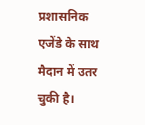प्रशासनिक एजेंडे के साथ मैदान में उतर चुकी है।